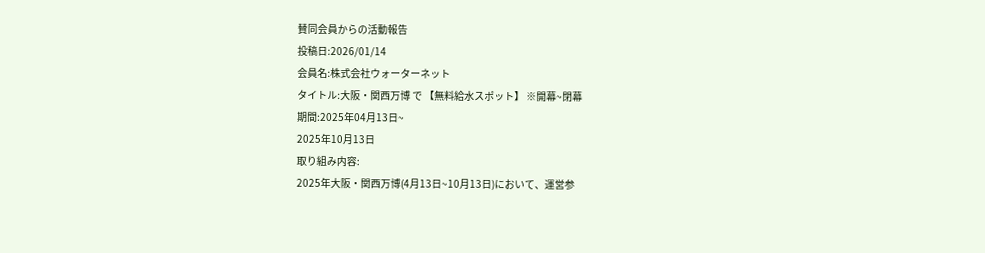賛同会員からの活動報告
投稿日:2026/01/14
会員名:株式会社ウォーターネット
タイトル:大阪・関西万博 で 【無料給水スポット】 ※開幕~閉幕
期間:2025年04月13日~
2025年10月13日
取り組み内容:
2025年大阪・関西万博(4月13日~10月13日)において、運営参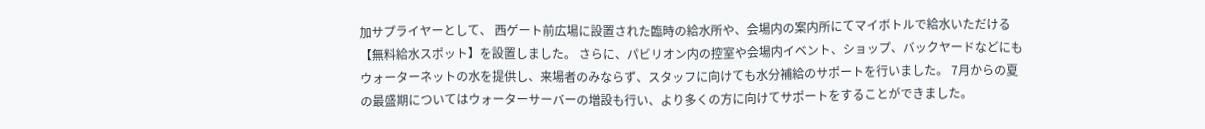加サプライヤーとして、 西ゲート前広場に設置された臨時の給水所や、会場内の案内所にてマイボトルで給水いただける【無料給水スポット】を設置しました。 さらに、パビリオン内の控室や会場内イベント、ショップ、バックヤードなどにもウォーターネットの水を提供し、来場者のみならず、スタッフに向けても水分補給のサポートを行いました。 7月からの夏の最盛期についてはウォーターサーバーの増設も行い、より多くの方に向けてサポートをすることができました。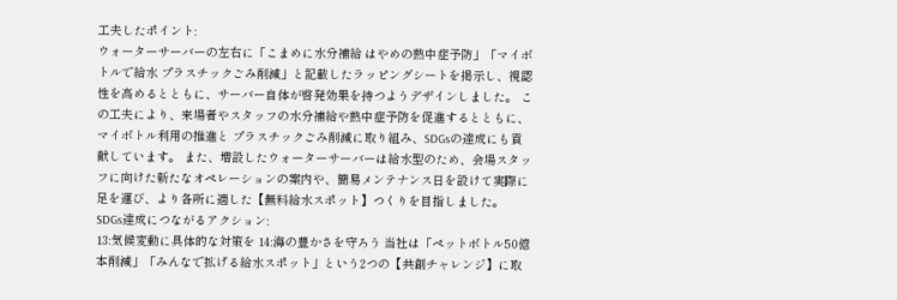工夫したポイント:
ウォーターサーバーの左右に「こまめに水分補給 はやめの熱中症予防」「マイボトルで給水 プラスチックごみ削減」と記載したラッピングシートを掲示し、視認性を高めるとともに、サーバー自体が啓発効果を持つようデザインしました。 この工夫により、来場者やスタッフの水分補給や熱中症予防を促進するとともに、マイボトル利用の推進と プラスチックごみ削減に取り組み、SDGsの達成にも貢献しています。 また、増設したウォーターサーバーは給水型のため、会場スタッフに向けた新たなオペレーションの案内や、簡易メンテナンス日を設けて実際に足を運び、より各所に適した【無料給水スポット】つくりを目指しました。
SDGs達成につながるアクション:
13:気候変動に具体的な対策を 14:海の豊かさを守ろう 当社は「ペットボトル50億本削減」「みんなで拡げる給水スポット」という2つの【共創チャレンジ】に取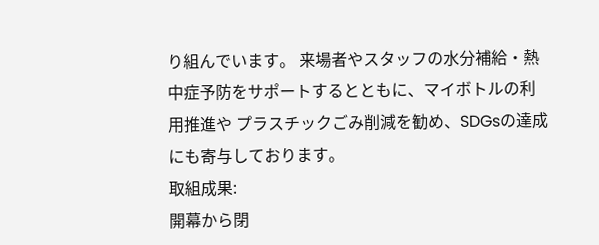り組んでいます。 来場者やスタッフの水分補給・熱中症予防をサポートするとともに、マイボトルの利用推進や プラスチックごみ削減を勧め、SDGsの達成にも寄与しております。
取組成果:
開幕から閉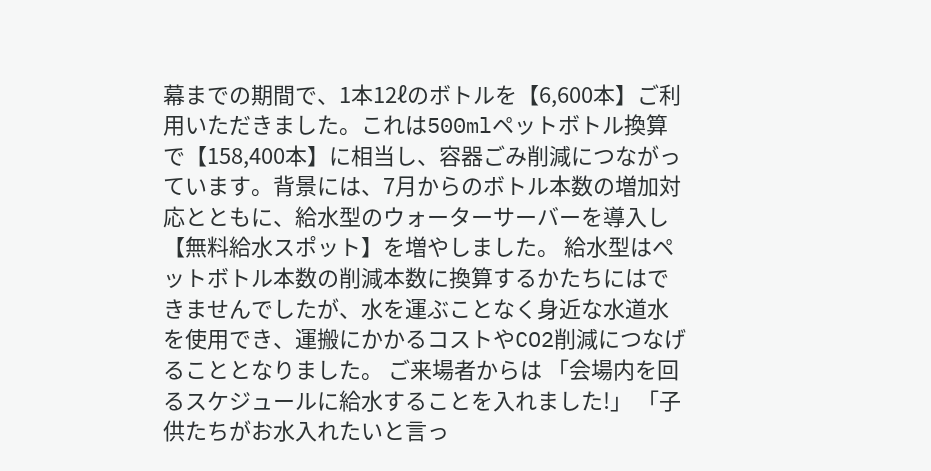幕までの期間で、1本12ℓのボトルを【6,600本】ご利用いただきました。これは500mlペットボトル換算で【158,400本】に相当し、容器ごみ削減につながっています。背景には、7月からのボトル本数の増加対応とともに、給水型のウォーターサーバーを導入し【無料給水スポット】を増やしました。 給水型はペットボトル本数の削減本数に換算するかたちにはできませんでしたが、水を運ぶことなく身近な水道水を使用でき、運搬にかかるコストやCO2削減につなげることとなりました。 ご来場者からは 「会場内を回るスケジュールに給水することを入れました!」 「子供たちがお水入れたいと言っ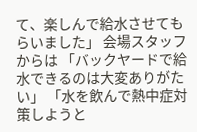て、楽しんで給水させてもらいました」 会場スタッフからは 「バックヤードで給水できるのは大変ありがたい」 「水を飲んで熱中症対策しようと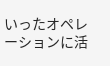いったオペレーションに活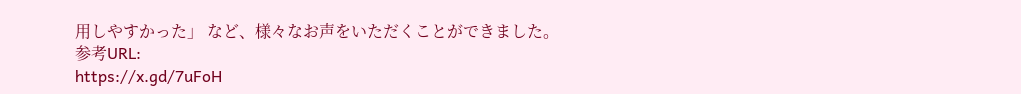用しやすかった」 など、様々なお声をいただくことができました。
参考URL:
https://x.gd/7uFoH